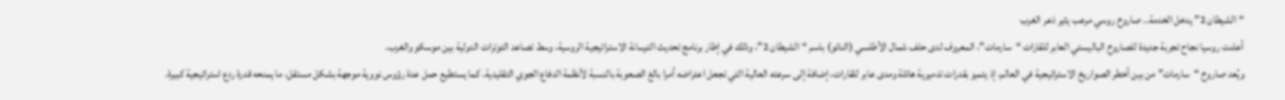“الشيطان 2” يدخل الخدمة.. صاروخ روسي مرعب يثير ذعر الغرب
أعلنت روسيا نجاح تجربة جديدة للصاروخ الباليستي العابر للقارات “سارمات”، المعروف لدى حلف شمال الأطلسي (الناتو) باسم “الشيطان 2”، وذلك في إطار برنامج تحديث الترسانة الاستراتيجية الروسية، وسط تصاعد التوترات الدولية بين موسكو والغرب.
ويُعد صاروخ “سارمات” من بين أخطر الصواريخ الاستراتيجية في العالم، إذ يتميز بقدرات تدميرية هائلة ومدى عابر للقارات، إضافة إلى سرعته العالية التي تجعل اعتراضه أمرا بالغ الصعوبة بالنسبة لأنظمة الدفاع الجوي التقليدية. كما يستطيع حمل عدة رؤوس نووية موجهة بشكل مستقل، ما يمنحه قدرة ردع استراتيجية كبيرة.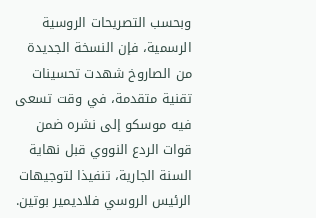وبحسب التصريحات الروسية الرسمية، فإن النسخة الجديدة من الصاروخ شهدت تحسينات تقنية متقدمة، في وقت تسعى فيه موسكو إلى نشره ضمن قوات الردع النووي قبل نهاية السنة الجارية، تنفيذا لتوجيهات الرئيس الروسي فلاديمير بوتين.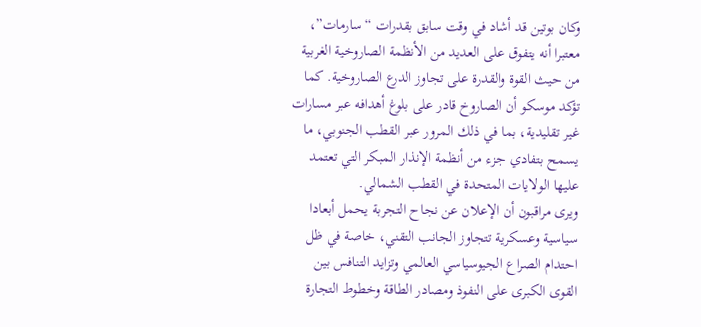وكان بوتين قد أشاد في وقت سابق بقدرات “سارمات”، معتبرا أنه يتفوق على العديد من الأنظمة الصاروخية الغربية من حيث القوة والقدرة على تجاوز الدرع الصاروخية. كما تؤكد موسكو أن الصاروخ قادر على بلوغ أهدافه عبر مسارات غير تقليدية، بما في ذلك المرور عبر القطب الجنوبي، ما يسمح بتفادي جزء من أنظمة الإنذار المبكر التي تعتمد عليها الولايات المتحدة في القطب الشمالي.
ويرى مراقبون أن الإعلان عن نجاح التجربة يحمل أبعادا سياسية وعسكرية تتجاوز الجانب التقني، خاصة في ظل احتدام الصراع الجيوسياسي العالمي وتزايد التنافس بين القوى الكبرى على النفوذ ومصادر الطاقة وخطوط التجارة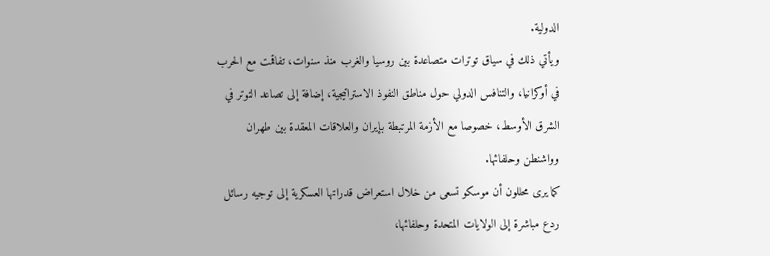الدولية.
ويأتي ذلك في سياق توترات متصاعدة بين روسيا والغرب منذ سنوات، تفاقمت مع الحرب في أوكرانيا، والتنافس الدولي حول مناطق النفوذ الاستراتيجية، إضافة إلى تصاعد التوتر في الشرق الأوسط، خصوصا مع الأزمة المرتبطة بإيران والعلاقات المعقدة بين طهران وواشنطن وحلفائها.
كما يرى محللون أن موسكو تسعى من خلال استعراض قدراتها العسكرية إلى توجيه رسائل ردع مباشرة إلى الولايات المتحدة وحلفائها،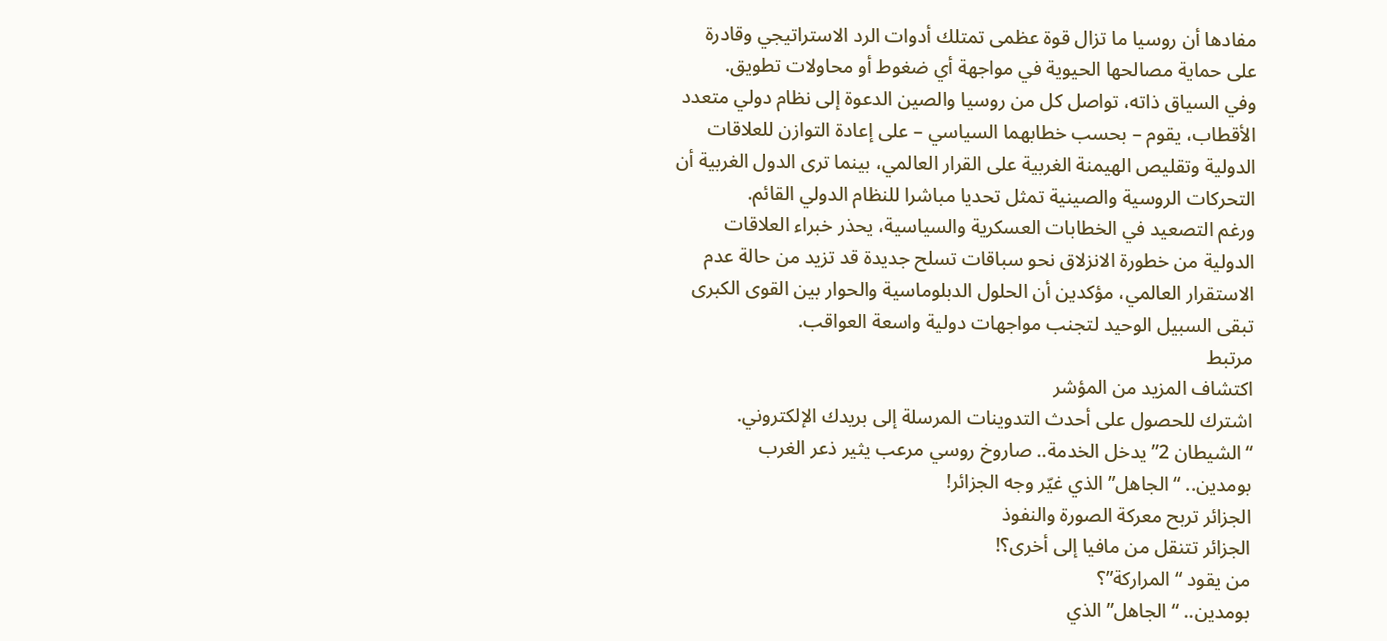مفادها أن روسيا ما تزال قوة عظمى تمتلك أدوات الرد الاستراتيجي وقادرة على حماية مصالحها الحيوية في مواجهة أي ضغوط أو محاولات تطويق.
وفي السياق ذاته، تواصل كل من روسيا والصين الدعوة إلى نظام دولي متعدد الأقطاب، يقوم – بحسب خطابهما السياسي – على إعادة التوازن للعلاقات الدولية وتقليص الهيمنة الغربية على القرار العالمي، بينما ترى الدول الغربية أن التحركات الروسية والصينية تمثل تحديا مباشرا للنظام الدولي القائم.
ورغم التصعيد في الخطابات العسكرية والسياسية، يحذر خبراء العلاقات الدولية من خطورة الانزلاق نحو سباقات تسلح جديدة قد تزيد من حالة عدم الاستقرار العالمي، مؤكدين أن الحلول الدبلوماسية والحوار بين القوى الكبرى تبقى السبيل الوحيد لتجنب مواجهات دولية واسعة العواقب.
مرتبط
اكتشاف المزيد من المؤشر
اشترك للحصول على أحدث التدوينات المرسلة إلى بريدك الإلكتروني.
“الشيطان 2” يدخل الخدمة.. صاروخ روسي مرعب يثير ذعر الغرب
بومدين.. “الجاهل” الذي غيّر وجه الجزائر!
الجزائر تربح معركة الصورة والنفوذ
الجزائر تتنقل من مافيا إلى أخرى؟!
من يقود “المراركة”؟
بومدين.. “الجاهل” الذي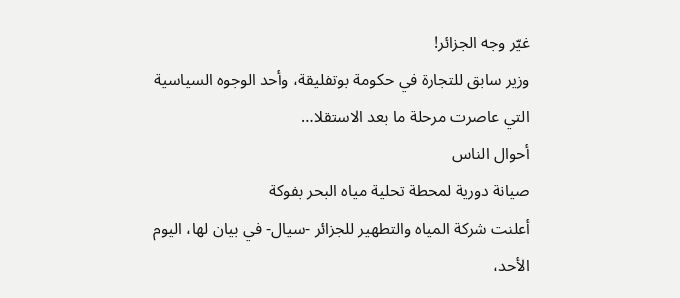غيّر وجه الجزائر!
وزير سابق للتجارة في حكومة بوتفليقة، وأحد الوجوه السياسية التي عاصرت مرحلة ما بعد الاستقلا…
أحوال الناس
صيانة دورية لمحطة تحلية مياه البحر بفوكة
أعلنت شركة المياه والتطهير للجزائر -سيال- في بيان لها، اليوم الأحد،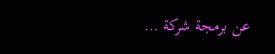عن برمجة شركة …